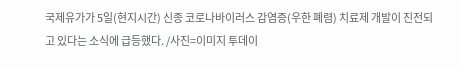국제유가가 5일(현지시간) 신종 코로나바이러스 감염증(우한 폐렴) 치료제 개발이 진전되고 있다는 소식에 급등했다. /사진=이미지 투데이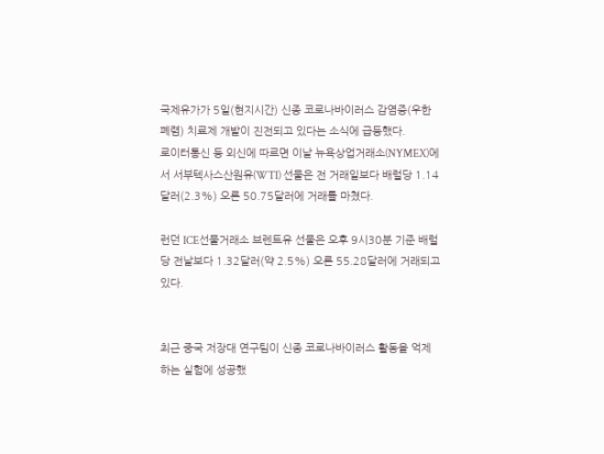국제유가가 5일(현지시간) 신종 코로나바이러스 감염증(우한 폐렴) 치료제 개발이 진전되고 있다는 소식에 급등했다.
로이터통신 등 외신에 따르면 이날 뉴욕상업거래소(NYMEX)에서 서부텍사스산원유(WTI) 선물은 전 거래일보다 배럴당 1.14달러(2.3%) 오른 50.75달러에 거래를 마쳤다.

런던 ICE선물거래소 브렌트유 선물은 오후 9시30분 기준 배럴당 전날보다 1.32달러(약 2.5%) 오른 55.28달러에 거래되고 있다.


최근 중국 저장대 연구팀이 신종 코로나바이러스 활동을 억제하는 실험에 성공했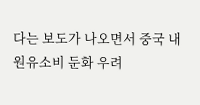다는 보도가 나오면서 중국 내 원유소비 둔화 우려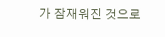가 잠재워진 것으로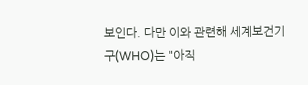보인다. 다만 이와 관련해 세계보건기구(WHO)는 "아직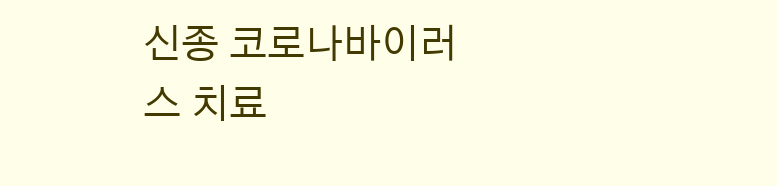신종 코로나바이러스 치료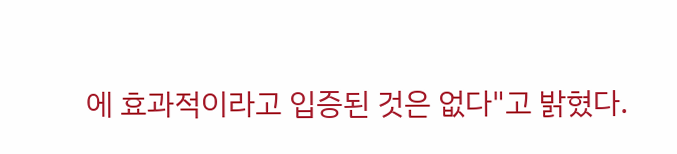에 효과적이라고 입증된 것은 없다"고 밝혔다.